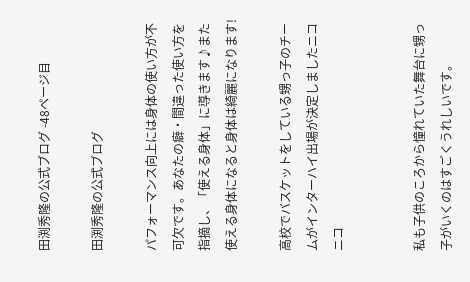田渕秀隆の公式ブログ -48ページ目

田渕秀隆の公式ブログ

パフォーマンス向上には身体の使い方が不可欠です。あなたの癖・間違った使い方を指摘し、「使える身体」に導きます♪また使える身体になると身体は綺麗になります!

高校でバスケットをしている甥っ子のチームがインターハイ出場が決定しましたニコニコ


私も子供のころから憧れていた舞台に甥っ子がいくのはすごくうれしいです。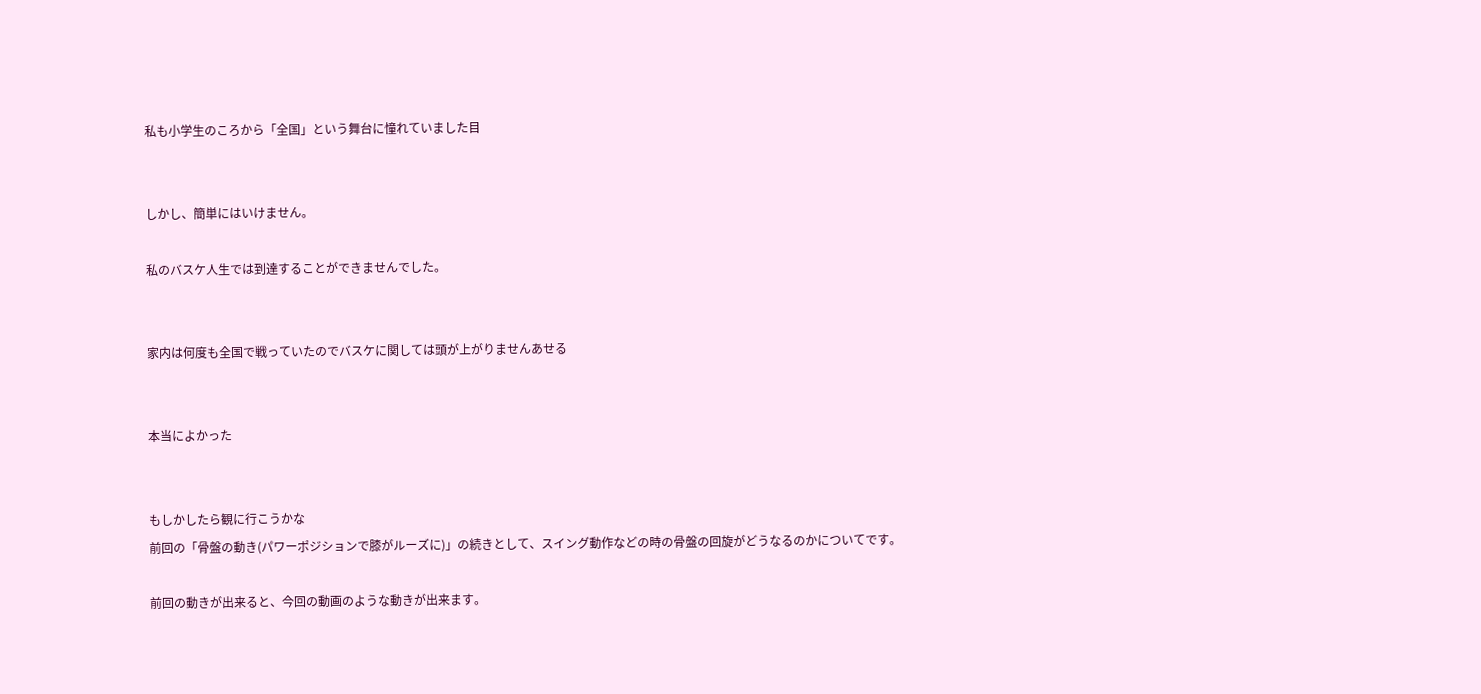私も小学生のころから「全国」という舞台に憧れていました目


しかし、簡単にはいけません。

私のバスケ人生では到達することができませんでした。


家内は何度も全国で戦っていたのでバスケに関しては頭が上がりませんあせる


本当によかった


もしかしたら観に行こうかな
前回の「骨盤の動き(パワーポジションで膝がルーズに)」の続きとして、スイング動作などの時の骨盤の回旋がどうなるのかについてです。

前回の動きが出来ると、今回の動画のような動きが出来ます。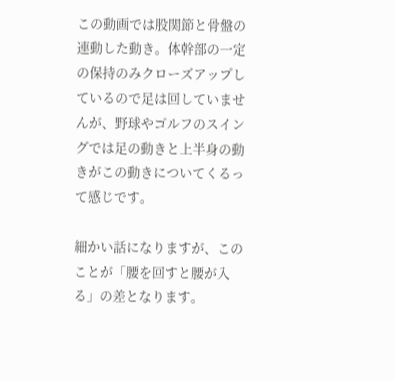この動画では股関節と骨盤の連動した動き。体幹部の一定の保持のみクローズアップしているので足は回していませんが、野球やゴルフのスイングでは足の動きと上半身の動きがこの動きについてくるって感じです。

細かい話になりますが、このことが「腰を回すと腰が入る」の差となります。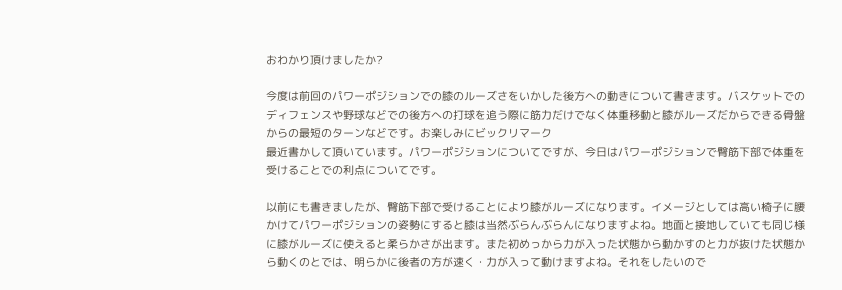おわかり頂けましたか?

今度は前回のパワーポジションでの膝のルーズさをいかした後方への動きについて書きます。バスケットでのディフェンスや野球などでの後方への打球を追う際に筋力だけでなく体重移動と膝がルーズだからできる骨盤からの最短のターンなどです。お楽しみにビックリマーク
最近書かして頂いています。パワーポジションについてですが、今日はパワーポジションで臀筋下部で体重を受けることでの利点についてです。

以前にも書きましたが、臀筋下部で受けることにより膝がルーズになります。イメージとしては高い椅子に腰かけてパワーポジションの姿勢にすると膝は当然ぶらんぶらんになりますよね。地面と接地していても同じ様に膝がルーズに使えると柔らかさが出ます。また初めっから力が入った状態から動かすのと力が抜けた状態から動くのとでは、明らかに後者の方が速く・力が入って動けますよね。それをしたいので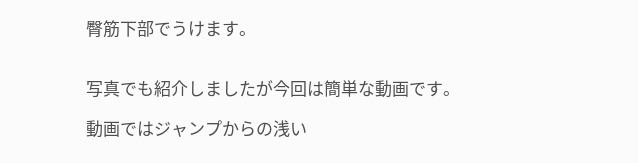臀筋下部でうけます。


写真でも紹介しましたが今回は簡単な動画です。

動画ではジャンプからの浅い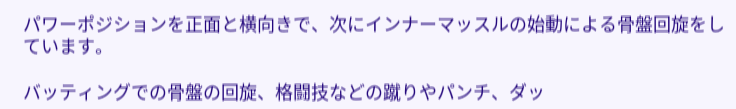パワーポジションを正面と横向きで、次にインナーマッスルの始動による骨盤回旋をしています。

バッティングでの骨盤の回旋、格闘技などの蹴りやパンチ、ダッ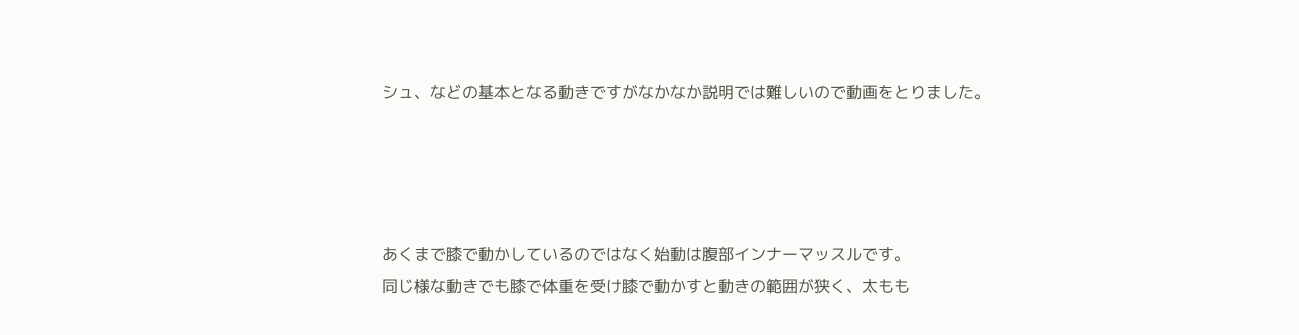シュ、などの基本となる動きですがなかなか説明では難しいので動画をとりました。




あくまで膝で動かしているのではなく始動は腹部インナーマッスルです。
同じ様な動きでも膝で体重を受け膝で動かすと動きの範囲が狭く、太もも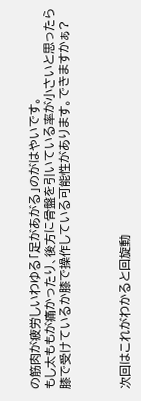の筋肉が疲労しいわゆる「足があがる」のがはやいです。
もし太ももが痛かったり、後方に骨盤を引いている率が小さいと思ったら膝で受けているか膝で操作している可能性があります。できますかぁ?



次回はこれがわかると回旋動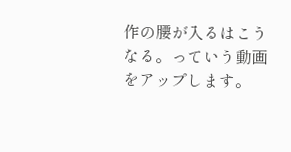作の腰が入るはこうなる。っていう動画をアップします。